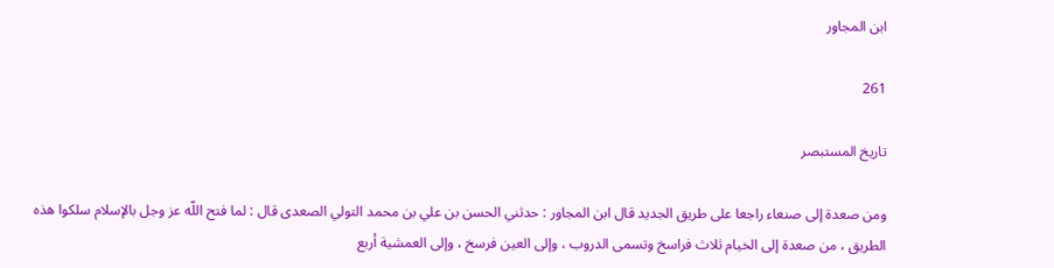ابن المجاور

261

تاريخ المستبصر

ومن صعدة إلى صنعاء راجعا على طريق الجديد قال ابن المجاور : حدثني الحسن بن علي بن محمد التولي الصعدى قال : لما فتح اللّه عز وجل بالإسلام سلكوا هذه الطريق ، من صعدة إلى الخيام ثلاث فراسخ وتسمى الدروب ، وإلى العين فرسخ ، وإلى العمشية أربع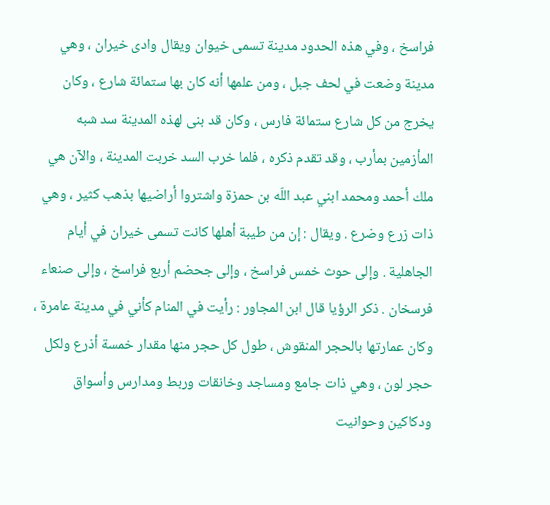فراسخ ، وفي هذه الحدود مدينة تسمى خيوان ويقال وادى خيران ، وهي مدينة وضعت في لحف جبل ، ومن علمها أنه كان بها ستمائة شارع ، وكان يخرج من كل شارع ستمائة فارس ، وكان قد بنى لهذه المدينة سد شبه المأزمين بمأرب ، وقد تقدم ذكره ، فلما خرب السد خربت المدينة ، والآن هي ملك أحمد ومحمد ابني عبد اللّه بن حمزة واشتروا أراضيها بذهب كثير ، وهي ذات زرع وضرع . ويقال : إن من طيبة أهلها كانت تسمى خيران في أيام الجاهلية . وإلى حوث خمس فراسخ ، وإلى جحضم أربع فراسخ ، وإلى صنعاء فرسخان . ذكر الرؤيا قال ابن المجاور : رأيت في المنام كأني في مدينة عامرة ، وكان عمارتها بالحجر المنقوش ، طول كل حجر منها مقدار خمسة أذرع ولكل حجر لون ، وهي ذات جامع ومساجد وخانقات وربط ومدارس وأسواق ودكاكين وحوانيت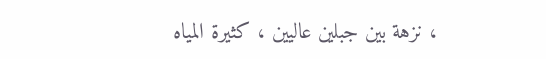، نزهة بين جبلين عاليين ، كثيرة المياه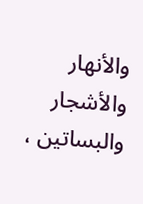والأنهار والأشجار والبساتين ،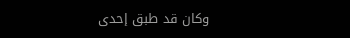وكان قد طبق إحدى